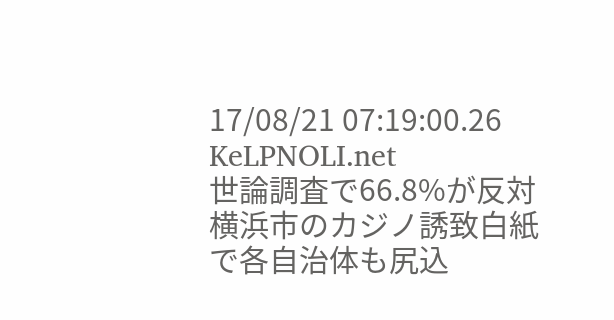17/08/21 07:19:00.26 KeLPNOLI.net
世論調査で66.8%が反対 横浜市のカジノ誘致白紙で各自治体も尻込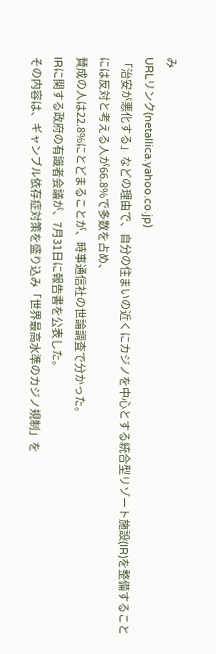み
URLリンク(netallica.yahoo.co.jp)
「治安が悪化する」などの理由で、自分の住まいの近くにカジノを中心とする統合型リゾート施設(IR)を整備することには反対と考える人が66.8%で多数を占め、
賛成の人は22.8%にとどまることが、時事通信社の世論調査で分かった。
IRに関する政府の有識者会議が、7月31日に報告書を公表した。
その内容は、ギャンブル依存症対策を盛り込み「世界最高水準のカジノ規制」を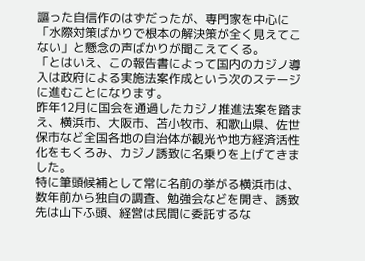謳った自信作のはずだったが、専門家を中心に「水際対策ばかりで根本の解決策が全く見えてこない」と懸念の声ばかりが聞こえてくる。
「とはいえ、この報告書によって国内のカジノ導入は政府による実施法案作成という次のステージに進むことになります。
昨年12月に国会を通過したカジノ推進法案を踏まえ、横浜市、大阪市、苫小牧市、和歌山県、佐世保市など全国各地の自治体が観光や地方経済活性化をもくろみ、カジノ誘致に名乗りを上げてきました。
特に筆頭候補として常に名前の挙がる横浜市は、数年前から独自の調査、勉強会などを開き、誘致先は山下ふ頭、経営は民間に委託するな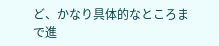ど、かなり具体的なところまで進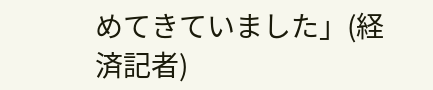めてきていました」(経済記者)